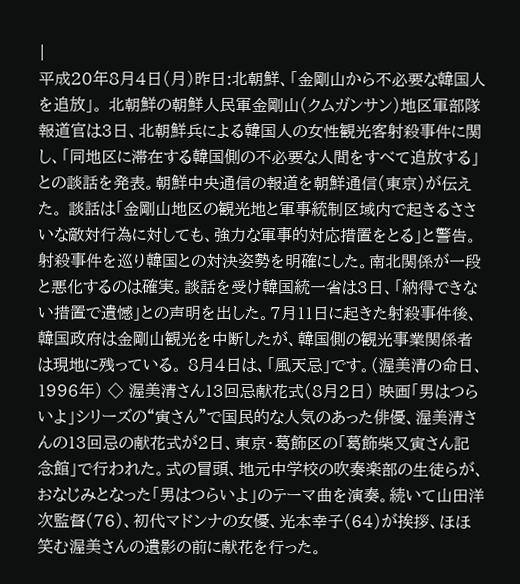|
平成20年8月4日(月)昨日:北朝鮮、「金剛山から不必要な韓国人を追放」。 北朝鮮の朝鮮人民軍金剛山(クムガンサン)地区軍部隊報道官は3日、北朝鮮兵による韓国人の女性観光客射殺事件に関し、「同地区に滞在する韓国側の不必要な人間をすべて追放する」との談話を発表。朝鮮中央通信の報道を朝鮮通信(東京)が伝えた。 談話は「金剛山地区の観光地と軍事統制区域内で起きるささいな敵対行為に対しても、強力な軍事的対応措置をとる」と警告。射殺事件を巡り韓国との対決姿勢を明確にした。南北関係が一段と悪化するのは確実。談話を受け韓国統一省は3日、「納得できない措置で遺憾」との声明を出した。7月11日に起きた射殺事件後、韓国政府は金剛山観光を中断したが、韓国側の観光事業関係者は現地に残っている。 8月4日は、「風天忌」です。(渥美清の命日、1996年) ◇ 渥美清さん13回忌献花式(8月2日) 映画「男はつらいよ」シリーズの“寅さん”で国民的な人気のあった俳優、渥美清さんの13回忌の献花式が2日、東京・葛飾区の「葛飾柴又寅さん記念館」で行われた。式の冒頭、地元中学校の吹奏楽部の生徒らが、おなじみとなった「男はつらいよ」のテーマ曲を演奏。続いて山田洋次監督(76)、初代マドンナの女優、光本幸子(64)が挨拶、ほほ笑む渥美さんの遺影の前に献花を行った。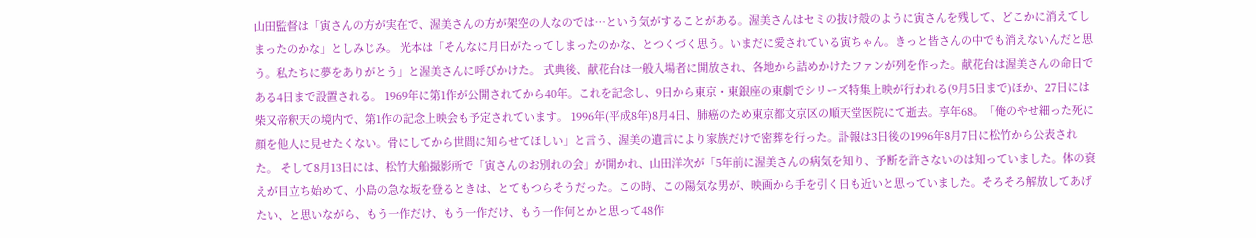山田監督は「寅さんの方が実在で、渥美さんの方が架空の人なのでは…という気がすることがある。渥美さんはセミの抜け殻のように寅さんを残して、どこかに消えてしまったのかな」としみじみ。 光本は「そんなに月日がたってしまったのかな、とつくづく思う。いまだに愛されている寅ちゃん。きっと皆さんの中でも消えないんだと思う。私たちに夢をありがとう」と渥美さんに呼びかけた。 式典後、献花台は一般入場者に開放され、各地から詰めかけたファンが列を作った。献花台は渥美さんの命日である4日まで設置される。 1969年に第1作が公開されてから40年。これを記念し、9日から東京・東銀座の東劇でシリーズ特集上映が行われる(9月5日まで)ほか、27日には柴又帝釈天の境内で、第1作の記念上映会も予定されています。 1996年(平成8年)8月4日、肺癌のため東京都文京区の順天堂医院にて逝去。享年68。「俺のやせ細った死に顔を他人に見せたくない。骨にしてから世間に知らせてほしい」と言う、渥美の遺言により家族だけで密葬を行った。訃報は3日後の1996年8月7日に松竹から公表された。 そして8月13日には、松竹大船撮影所で「寅さんのお別れの会」が開かれ、山田洋次が「5年前に渥美さんの病気を知り、予断を許さないのは知っていました。体の衰えが目立ち始めて、小島の急な坂を登るときは、とてもつらそうだった。この時、この陽気な男が、映画から手を引く日も近いと思っていました。そろそろ解放してあげたい、と思いながら、もう一作だけ、もう一作だけ、もう一作何とかと思って48作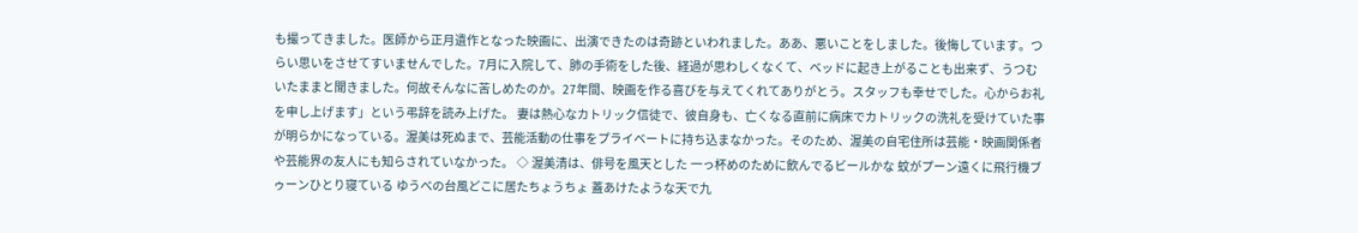も撮ってきました。医師から正月遺作となった映画に、出演できたのは奇跡といわれました。ああ、悪いことをしました。後悔しています。つらい思いをさせてすいませんでした。7月に入院して、肺の手術をした後、経過が思わしくなくて、ベッドに起き上がることも出来ず、うつむいたままと聞きました。何故そんなに苦しめたのか。27年間、映画を作る喜びを与えてくれてありがとう。スタッフも幸せでした。心からお礼を申し上げます」という弔辞を読み上げた。 妻は熱心なカトリック信徒で、彼自身も、亡くなる直前に病床でカトリックの洗礼を受けていた事が明らかになっている。渥美は死ぬまで、芸能活動の仕事をプライベートに持ち込まなかった。そのため、渥美の自宅住所は芸能・映画関係者や芸能界の友人にも知らされていなかった。 ◇ 渥美清は、俳号を風天とした 一っ杯めのために飲んでるビールかな 蚊がプーン遠くに飛行機ブゥーンひとり寝ている ゆうべの台風どこに居たちょうちょ 蓋あけたような天で九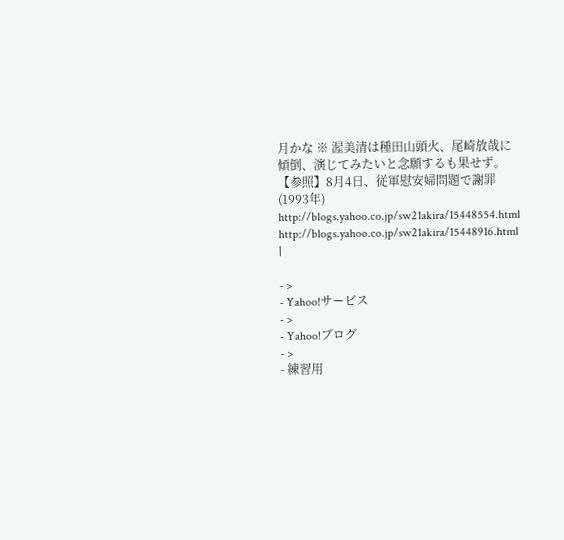月かな ※ 渥美清は種田山頭火、尾崎放哉に傾倒、演じてみたいと念願するも果せず。 【参照】8月4日、従軍慰安婦問題で謝罪(1993年) http://blogs.yahoo.co.jp/sw21akira/15448554.html http://blogs.yahoo.co.jp/sw21akira/15448916.html |

- >
- Yahoo!サービス
- >
- Yahoo!ブログ
- >
- 練習用